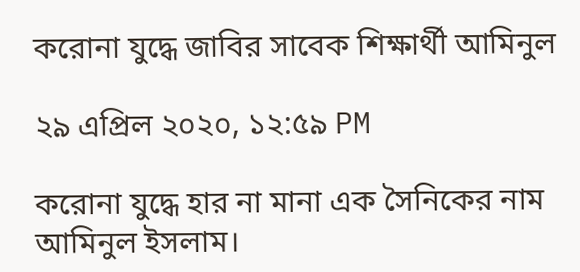করোনা যুদ্ধে জাবির সাবেক শিক্ষার্থী আমিনুল

২৯ এপ্রিল ২০২০, ১২:৫৯ PM

করোনা যুদ্ধে হার না মানা এক সৈনিকের নাম আমিনুল ইসলাম।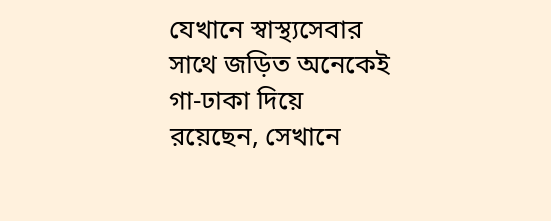যেখানে স্বাস্থ্যসেবার সাথে জড়িত অনেকেই গা-ঢাকা দিয়ে রয়েছেন, সেখানে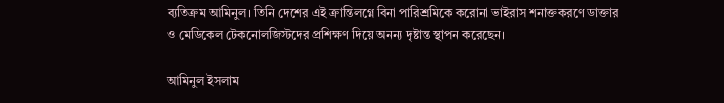ব্যতিক্রম আমিনুল। তিনি দেশের এই ক্রান্তিলগ্নে বিনা পারিশ্রমিকে করোনা ভাইরাস শনাক্তকরণে ডাক্তার ও মেডিকেল টেকনোলজিস্টদের প্রশিক্ষণ দিয়ে অনন্য দৃষ্টান্ত স্থাপন করেছেন।

আমিনুল ইসলাম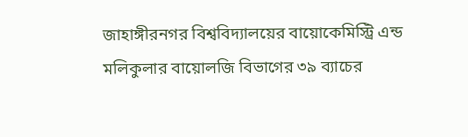জাহাঙ্গীরনগর বিশ্ববিদ্যালয়ের বায়োকেমিস্ট্রি এন্ড মলিকুলার বায়োলজি বিভাগের ৩৯ ব্যাচের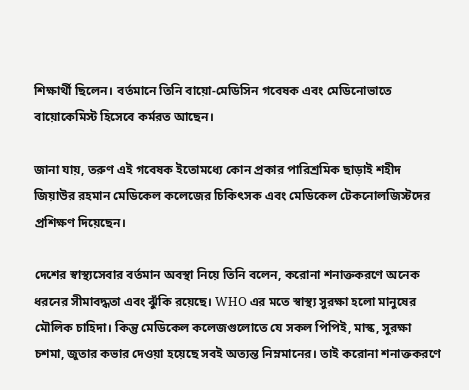শিক্ষার্থী ছিলেন। বর্তমানে তিনি বায়ো-মেডিসিন গবেষক এবং মেডিনোভাতে বায়োকেমিস্ট হিসেবে কর্মরত আছেন।

জানা যায়, তরুণ এই গবেষক ইতোমধ্যে কোন প্রকার পারিশ্রমিক ছাড়াই শহীদ জিয়াউর রহমান মেডিকেল কলেজের চিকিৎসক এবং মেডিকেল টেকনোলজিস্টদের প্রশিক্ষণ দিয়েছেন।

দেশের স্বাস্থ্যসেবার বর্তমান অবস্থা নিয়ে তিনি বলেন, করোনা শনাক্তকরণে অনেক ধরনের সীমাবদ্ধতা এবং ঝুঁকি রয়েছে। WHO এর মতে স্বাস্থ্য সুরক্ষা হলো মানুষের মৌলিক চাহিদা। কিন্তু মেডিকেল কলেজগুলোতে যে সকল পিপিই, মাস্ক, সুরক্ষা চশমা, জুতার কভার দেওয়া হয়েছে সবই অত্যন্ত নিম্নমানের। তাই করোনা শনাক্তকরণে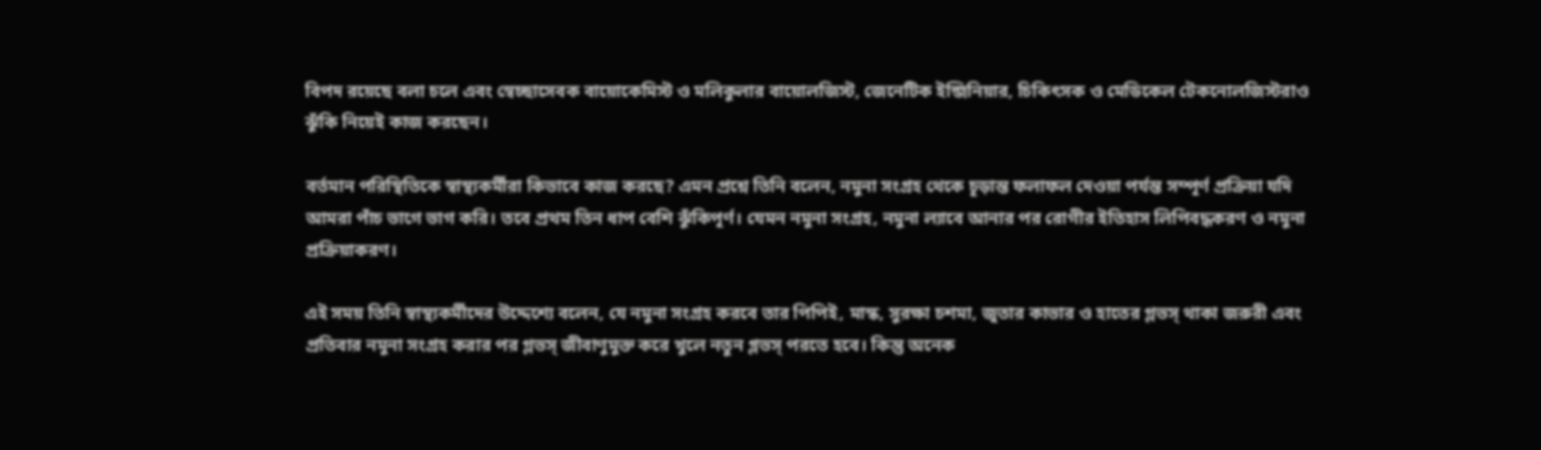বিপদ রয়েছে বলা চলে এবং স্বেচ্ছাসেবক বায়োকেমিস্ট ও মলিকুলার বায়োলজিস্ট, জেনেটিক ইন্জিনিয়ার, চিকিৎসক ও মেডিকেল টেকনোলজিস্টরাও ঝুঁকি নিয়েই কাজ করছেন।

বর্তমান পরিস্থিতিকে স্বাস্থ্যকর্মীরা কিভাবে কাজ করছে? এমন প্রশ্নে তিনি বলেন, নমুনা সংগ্রহ থেকে চূড়ান্ত ফলাফল দেওয়া পর্যন্ত সম্পূর্ণ প্রক্রিয়া যদি আমরা পাঁচ ভাগে ভাগ করি। তবে প্রথম তিন ধাপ বেশি ঝুঁকিপূর্ণ। যেমন নমুনা সংগ্রহ, নমুনা ল্যাবে আনার পর রোগীর ইতিহাস লিপিবদ্ধকরণ ও নমুনা প্রক্রিয়াকরণ।

এই সময় তিনি স্বাস্থ্যকর্মীদের উদ্দেশ্যে বলেন, যে নমুনা সংগ্রহ করবে তার পিপিই, মাস্ক, সুরক্ষা চশমা, জুতার কাভার ও হাতের গ্লভস্ থাকা জরুরী এবং প্রতিবার নমুনা সংগ্রহ করার পর গ্লভস্ জীবাণুমুক্ত করে খুলে নতুন গ্লভস্ পরতে হবে। কিন্তু অনেক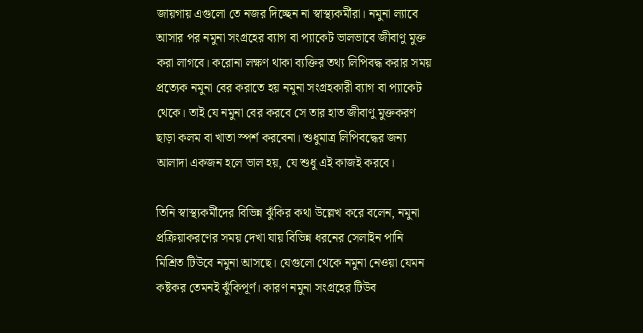জায়গায় এগুলো তে নজর দিচ্ছেন না স্বাস্থ্যকর্মীরা। নমুনা ল্যাবে আসার পর নমুনা সংগ্রহের ব্যাগ বা প্যাকেট ভালভাবে জীবাণু মুক্ত করা লাগবে। করোনা লক্ষণ থাকা ব্যক্তির তথ্য লিপিবদ্ধ করার সময় প্রত্যেক নমুনা বের করাতে হয় নমুনা সংগ্রহকারী ব্যাগ বা প্যাকেট থেকে। তাই যে নমুনা বের করবে সে তার হাত জীবাণু মুক্তকরণ ছাড়া কলম বা খাতা স্পর্শ করবেনা। শুধুমাত্র লিপিবদ্ধের জন্য আলাদা একজন হলে ভাল হয়, যে শুধু এই কাজই করবে।

তিনি স্বাস্থ্যকর্মীদের বিভিন্ন ঝুঁকির কথা উল্লেখ করে বলেন, নমুনা প্রক্রিয়াকরণের সময় দেখা যায় বিভিন্ন ধরনের সেলাইন পানি মিশ্রিত টিউবে নমুনা আসছে। যেগুলো থেকে নমুনা নেওয়া যেমন কষ্টকর তেমনই ঝুঁকিপূর্ণ। কারণ নমুনা সংগ্রহের টিউব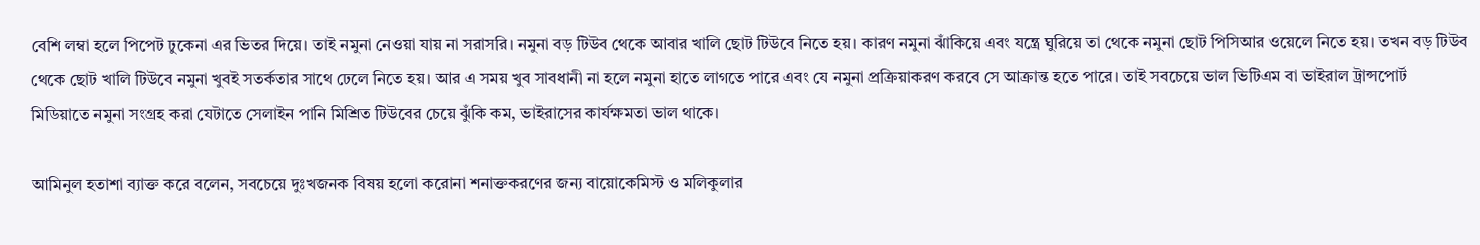বেশি লম্বা হলে পিপেট ঢুকেনা এর ভিতর দিয়ে। তাই নমুনা নেওয়া যায় না সরাসরি। নমুনা বড় টিউব থেকে আবার খালি ছোট টিউবে নিতে হয়। কারণ নমুনা ঝাঁকিয়ে এবং যন্ত্রে ঘুরিয়ে তা থেকে নমুনা ছোট পিসিআর ওয়েলে নিতে হয়। তখন বড় টিউব থেকে ছোট খালি টিউবে নমুনা খুবই সতর্কতার সাথে ঢেলে নিতে হয়। আর এ সময় খুব সাবধানী না হলে নমুনা হাতে লাগতে পারে এবং যে নমুনা প্রক্রিয়াকরণ করবে সে আক্রান্ত হতে পারে। তাই সবচেয়ে ভাল ভিটিএম বা ভাইরাল ট্রান্সপোর্ট মিডিয়াতে নমুনা সংগ্রহ করা যেটাতে সেলাইন পানি মিশ্রিত টিউবের চেয়ে ঝুঁকি কম, ভাইরাসের কার্যক্ষমতা ভাল থাকে।

আমিনুল হতাশা ব্যাক্ত করে বলেন, সবচেয়ে দুঃখজনক বিষয় হলো করোনা শনাক্তকরণের জন্য বায়োকেমিস্ট ও মলিকুলার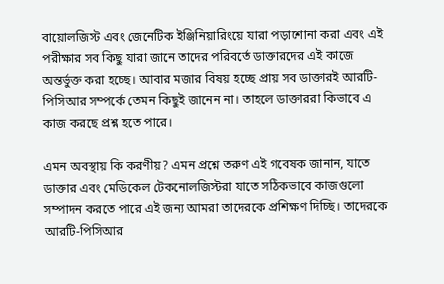বায়োলজিস্ট এবং জেনেটিক ইঞ্জিনিয়ারিংয়ে যারা পড়াশোনা করা এবং এই পরীক্ষার সব কিছু যারা জানে তাদের পরিবর্তে ডাক্তারদের এই কাজে অন্তর্ভুক্ত করা হচ্ছে। আবার মজার বিষয় হচ্ছে প্রায় সব ডাক্তারই আরটি-পিসিআর সম্পর্কে তেমন কিছুই জানেন না। তাহলে ডাক্তাররা কিভাবে এ কাজ করছে প্রশ্ন হতে পারে।

এমন অবস্থায় কি করণীয়? এমন প্রশ্নে তরুণ এই গবেষক জানান, যাতে ডাক্তার এবং মেডিকেল টেকনোলজিস্টরা যাতে সঠিকভাবে কাজগুলো সম্পাদন করতে পারে এই জন্য আমরা তাদেরকে প্রশিক্ষণ দিচ্ছি। তাদেরকে আরটি-পিসিআর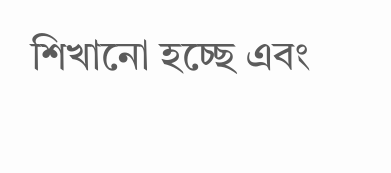শিখানো হচ্ছে এবং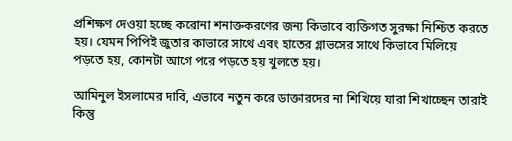প্রশিক্ষণ দেওয়া হচ্ছে করোনা শনাক্তকরণের জন্য কিভাবে ব্যক্তিগত সুরক্ষা নিশ্চিত করতে হয়। যেমন পিপিই জুতার কাভারে সাথে এবং হাতের গ্লাভসের সাথে কিভাবে মিলিয়ে পড়তে হয়, কোনটা আগে পরে পড়তে হয় খুলতে হয়।

আমিনুল ইসলামের দাবি, এভাবে নতুন করে ডাক্তারদের না শিখিয়ে যারা শিখাচ্ছেন তারাই কিন্তু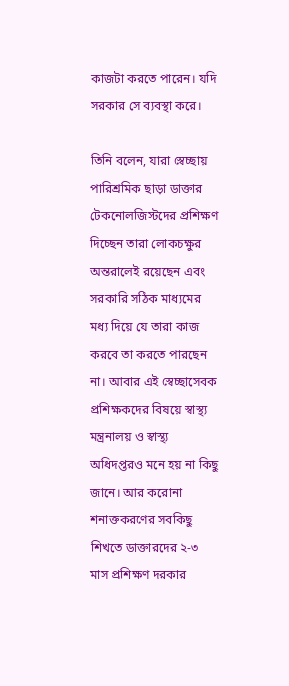কাজটা করতে পারেন। যদি সরকার সে ব্যবস্থা করে।

তিনি বলেন, যারা স্বেচ্ছায় পারিশ্রমিক ছাড়া ডাক্তার টেকনোলজিস্টদের প্রশিক্ষণ দিচ্ছেন তারা লোকচক্ষুর অন্তরালেই রয়েছেন এবং সরকারি সঠিক মাধ্যমের মধ্য দিয়ে যে তারা কাজ করবে তা করতে পারছেন না। আবার এই স্বেচ্ছাসেবক প্রশিক্ষকদের বিষয়ে স্বাস্থ্য মন্ত্রনালয় ও স্বাস্থ্য অধিদপ্তরও মনে হয় না কিছু জানে। আর করোনা শনাক্তকরণের সবকিছু শিখতে ডাক্তারদের ২-৩ মাস প্রশিক্ষণ দরকার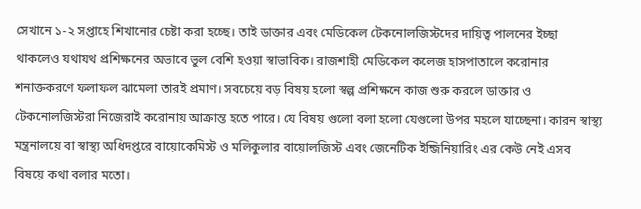সেখানে ১-২ সপ্তাহে শিখানোর চেষ্টা করা হচ্ছে। তাই ডাক্তার এবং মেডিকেল টেকনোলজিস্টদের দায়িত্ব পালনের ইচ্ছা থাকলেও যথাযথ প্রশিক্ষনের অভাবে ভুল বেশি হওয়া স্বাভাবিক। রাজশাহী মেডিকেল কলেজ হাসপাতালে করোনার শনাক্তকরণে ফলাফল ঝামেলা তারই প্রমাণ। সবচেয়ে বড় বিষয় হলো স্বল্প প্রশিক্ষনে কাজ শুরু করলে ডাক্তার ও টেকনোলজিস্টরা নিজেরাই করোনায় আক্রান্ত হতে পারে। যে বিষয় গুলো বলা হলো যেগুলো উপর মহলে যাচ্ছেনা। কারন স্বাস্থ্য মন্ত্রনালয়ে বা স্বাস্থ্য অধিদপ্তরে বায়োকেমিস্ট ও মলিকুলার বায়োলজিস্ট এবং জেনেটিক ইন্জিনিয়ারিং এর কেউ নেই এসব বিষয়ে কথা বলার মতো।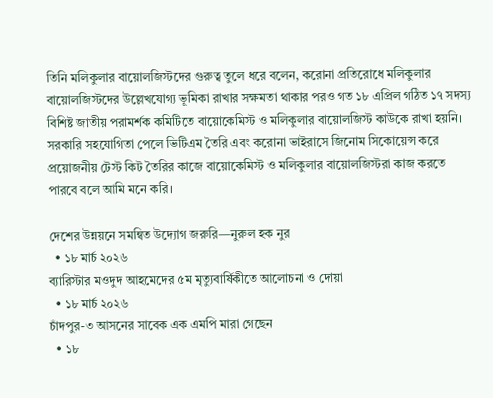তিনি মলিকুলার বায়োলজিস্টদের গুরুত্ব তুলে ধরে বলেন, করোনা প্রতিরোধে মলিকুলার বায়োলজিস্টদের উল্লেখযোগ্য ভূমিকা রাখার সক্ষমতা থাকার পরও গত ১৮ এপ্রিল গঠিত ১৭ সদস্য বিশিষ্ট জাতীয় পরামর্শক কমিটিতে বায়োকেমিস্ট ও মলিকুলার বায়োলজিস্ট কাউকে রাখা হয়নি। সরকারি সহযোগিতা পেলে ভিটিএম তৈরি এবং করোনা ভাইরাসে জিনোম সিকোয়েন্স করে প্রয়োজনীয় টেস্ট কিট তৈরির কাজে বায়োকেমিস্ট ও মলিকুলার বায়োলজিস্টরা কাজ করতে পারবে বলে আমি মনে করি।

দেশের উন্নয়নে সমন্বিত উদ্যোগ জরুরি—নুরুল হক নুর
  • ১৮ মার্চ ২০২৬
ব্যারিস্টার মওদুদ আহমেদের ৫ম মৃত্যুবার্ষিকীতে আলোচনা ও দোয়া
  • ১৮ মার্চ ২০২৬
চাঁদপুর-৩ আসনের সাবেক এক এমপি মারা গেছেন
  • ১৮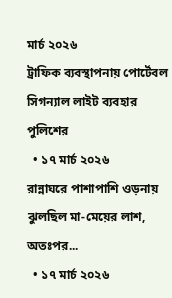মার্চ ২০২৬
ট্রাফিক ব্যবস্থাপনায় পোর্টেবল সিগন্যাল লাইট ব্যবহার পুলিশের
  • ১৭ মার্চ ২০২৬
রান্নাঘরে পাশাপাশি ওড়নায় ঝুলছিল মা-মেয়ের লাশ, অতঃপর...
  • ১৭ মার্চ ২০২৬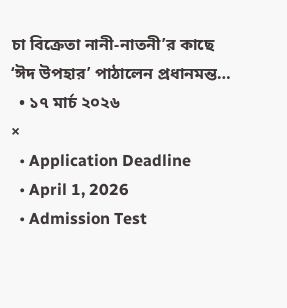চা বিক্রেতা নানী-নাতনী’র কাছে ‘ঈদ উপহার’ পাঠালেন প্রধানমন্ত…
  • ১৭ মার্চ ২০২৬
×
  • Application Deadline
  • April 1, 2026
  • Admission Test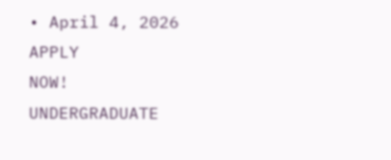• April 4, 2026
APPLY
NOW!
UNDERGRADUATE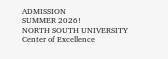ADMISSION
SUMMER 2026!
NORTH SOUTH UNIVERSITY
Center of Excellence